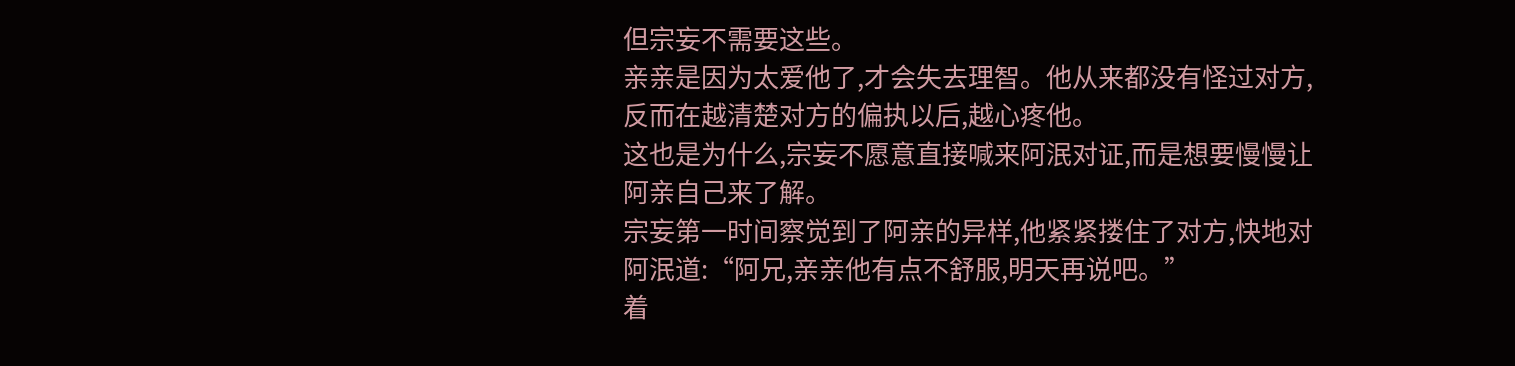但宗妄不需要这些。
亲亲是因为太爱他了,才会失去理智。他从来都没有怪过对方,反而在越清楚对方的偏执以后,越心疼他。
这也是为什么,宗妄不愿意直接喊来阿泯对证,而是想要慢慢让阿亲自己来了解。
宗妄第一时间察觉到了阿亲的异样,他紧紧搂住了对方,快地对阿泯道:“阿兄,亲亲他有点不舒服,明天再说吧。”
着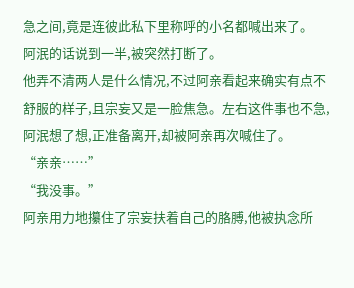急之间,竟是连彼此私下里称呼的小名都喊出来了。
阿泯的话说到一半,被突然打断了。
他弄不清两人是什么情况,不过阿亲看起来确实有点不舒服的样子,且宗妄又是一脸焦急。左右这件事也不急,阿泯想了想,正准备离开,却被阿亲再次喊住了。
“亲亲……”
“我没事。”
阿亲用力地攥住了宗妄扶着自己的胳膊,他被执念所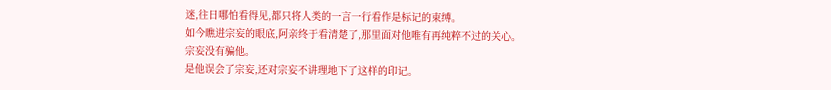迷,往日哪怕看得见,都只将人类的一言一行看作是标记的束缚。
如今瞧进宗妄的眼底,阿亲终于看清楚了,那里面对他唯有再纯粹不过的关心。
宗妄没有骗他。
是他误会了宗妄,还对宗妄不讲理地下了这样的印记。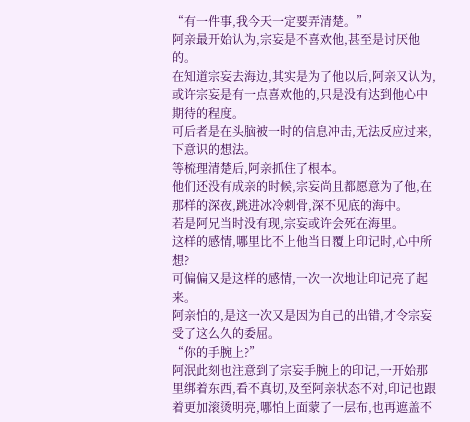“有一件事,我今天一定要弄清楚。”
阿亲最开始认为,宗妄是不喜欢他,甚至是讨厌他的。
在知道宗妄去海边,其实是为了他以后,阿亲又认为,或许宗妄是有一点喜欢他的,只是没有达到他心中期待的程度。
可后者是在头脑被一时的信息冲击,无法反应过来,下意识的想法。
等梳理清楚后,阿亲抓住了根本。
他们还没有成亲的时候,宗妄尚且都愿意为了他,在那样的深夜,跳进冰冷刺骨,深不见底的海中。
若是阿兄当时没有现,宗妄或许会死在海里。
这样的感情,哪里比不上他当日覆上印记时,心中所想?
可偏偏又是这样的感情,一次一次地让印记亮了起来。
阿亲怕的,是这一次又是因为自己的出错,才令宗妄受了这么久的委屈。
“你的手腕上?”
阿泯此刻也注意到了宗妄手腕上的印记,一开始那里绑着东西,看不真切,及至阿亲状态不对,印记也跟着更加滚烫明亮,哪怕上面蒙了一层布,也再遮盖不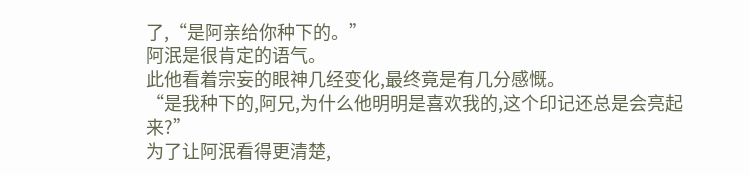了,“是阿亲给你种下的。”
阿泯是很肯定的语气。
此他看着宗妄的眼神几经变化,最终竟是有几分感慨。
“是我种下的,阿兄,为什么他明明是喜欢我的,这个印记还总是会亮起来?”
为了让阿泯看得更清楚,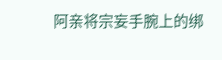阿亲将宗妄手腕上的绑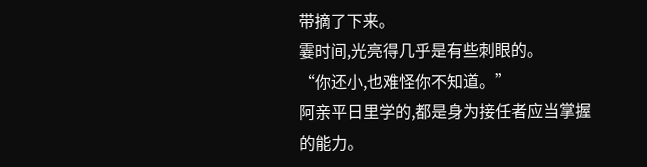带摘了下来。
霎时间,光亮得几乎是有些刺眼的。
“你还小,也难怪你不知道。”
阿亲平日里学的,都是身为接任者应当掌握的能力。